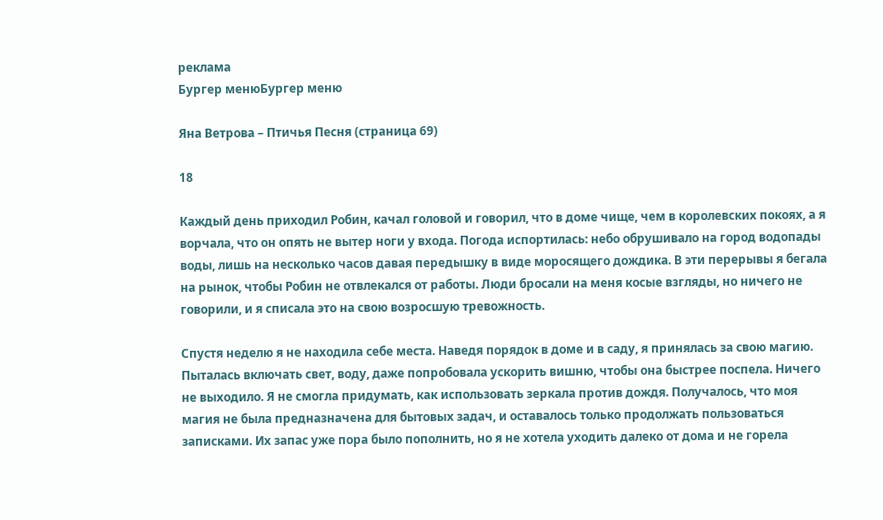реклама
Бургер менюБургер меню

Яна Ветрова – Птичья Песня (страница 69)

18

Каждый день приходил Робин, качал головой и говорил, что в доме чище, чем в королевских покоях, а я ворчала, что он опять не вытер ноги у входа. Погода испортилась: небо обрушивало на город водопады воды, лишь на несколько часов давая передышку в виде моросящего дождика. В эти перерывы я бегала на рынок, чтобы Робин не отвлекался от работы. Люди бросали на меня косые взгляды, но ничего не говорили, и я списала это на свою возросшую тревожность.

Спустя неделю я не находила себе места. Наведя порядок в доме и в саду, я принялась за свою магию. Пыталась включать свет, воду, даже попробовала ускорить вишню, чтобы она быстрее поспела. Ничего не выходило. Я не смогла придумать, как использовать зеркала против дождя. Получалось, что моя магия не была предназначена для бытовых задач, и оставалось только продолжать пользоваться записками. Их запас уже пора было пополнить, но я не хотела уходить далеко от дома и не горела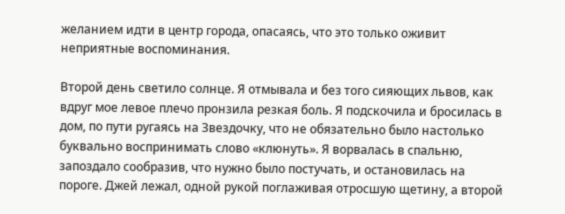желанием идти в центр города, опасаясь, что это только оживит неприятные воспоминания.

Второй день светило солнце. Я отмывала и без того сияющих львов, как вдруг мое левое плечо пронзила резкая боль. Я подскочила и бросилась в дом, по пути ругаясь на Звездочку, что не обязательно было настолько буквально воспринимать слово «клюнуть». Я ворвалась в спальню, запоздало сообразив, что нужно было постучать, и остановилась на пороге. Джей лежал, одной рукой поглаживая отросшую щетину, а второй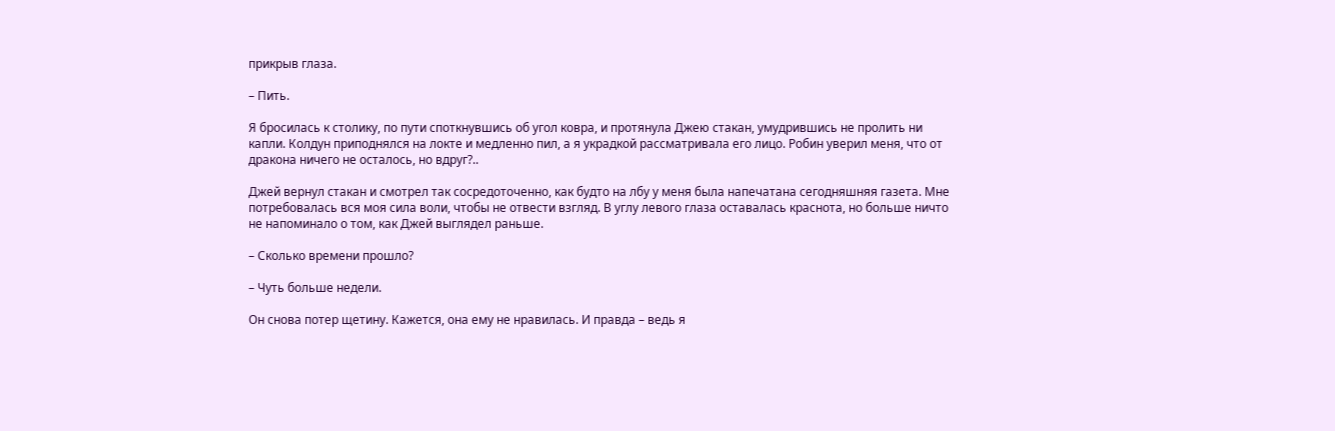прикрыв глаза.

– Пить.

Я бросилась к столику, по пути споткнувшись об угол ковра, и протянула Джею стакан, умудрившись не пролить ни капли. Колдун приподнялся на локте и медленно пил, а я украдкой рассматривала его лицо. Робин уверил меня, что от дракона ничего не осталось, но вдруг?..

Джей вернул стакан и смотрел так сосредоточенно, как будто на лбу у меня была напечатана сегодняшняя газета. Мне потребовалась вся моя сила воли, чтобы не отвести взгляд. В углу левого глаза оставалась краснота, но больше ничто не напоминало о том, как Джей выглядел раньше.

– Сколько времени прошло?

– Чуть больше недели.

Он снова потер щетину. Кажется, она ему не нравилась. И правда – ведь я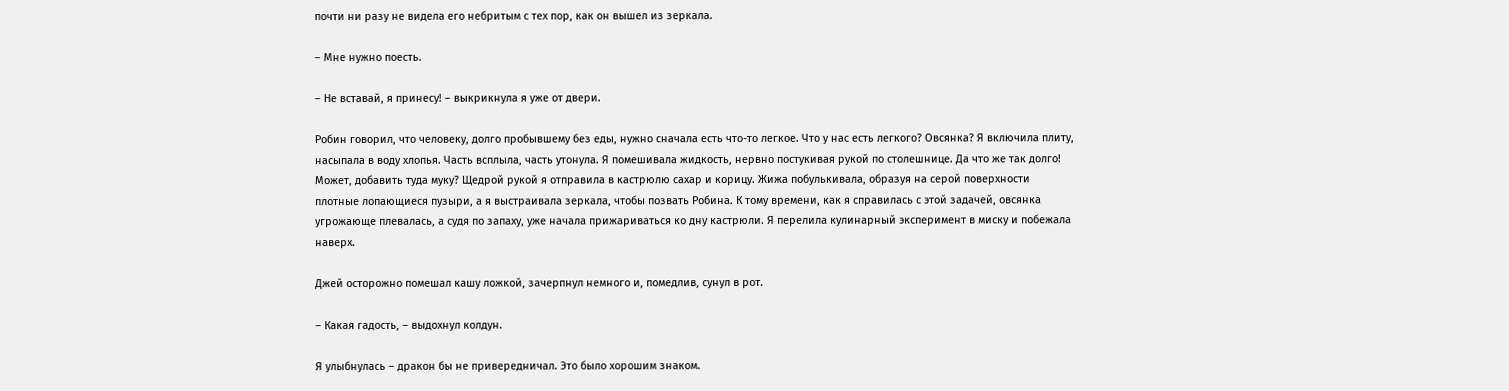почти ни разу не видела его небритым с тех пор, как он вышел из зеркала.

– Мне нужно поесть.

– Не вставай, я принесу! – выкрикнула я уже от двери.

Робин говорил, что человеку, долго пробывшему без еды, нужно сначала есть что-то легкое. Что у нас есть легкого? Овсянка? Я включила плиту, насыпала в воду хлопья. Часть всплыла, часть утонула. Я помешивала жидкость, нервно постукивая рукой по столешнице. Да что же так долго! Может, добавить туда муку? Щедрой рукой я отправила в кастрюлю сахар и корицу. Жижа побулькивала, образуя на серой поверхности плотные лопающиеся пузыри, а я выстраивала зеркала, чтобы позвать Робина. К тому времени, как я справилась с этой задачей, овсянка угрожающе плевалась, а судя по запаху, уже начала прижариваться ко дну кастрюли. Я перелила кулинарный эксперимент в миску и побежала наверх.

Джей осторожно помешал кашу ложкой, зачерпнул немного и, помедлив, сунул в рот.

– Какая гадость, – выдохнул колдун.

Я улыбнулась – дракон бы не привередничал. Это было хорошим знаком.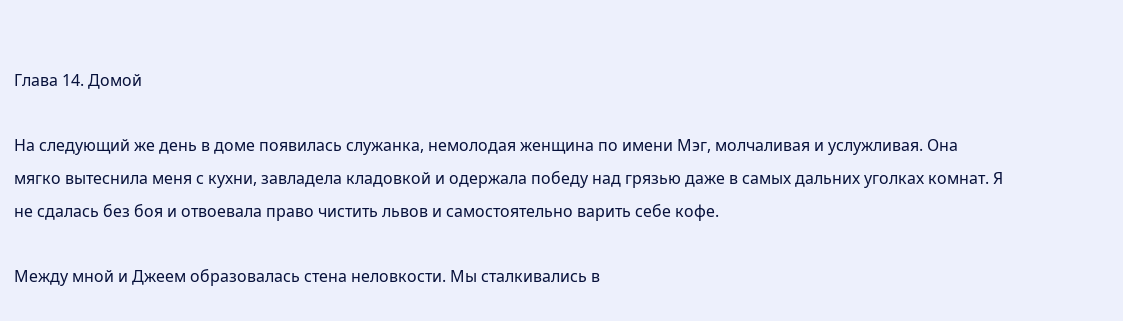Глава 14. Домой

На следующий же день в доме появилась служанка, немолодая женщина по имени Мэг, молчаливая и услужливая. Она мягко вытеснила меня с кухни, завладела кладовкой и одержала победу над грязью даже в самых дальних уголках комнат. Я не сдалась без боя и отвоевала право чистить львов и самостоятельно варить себе кофе.

Между мной и Джеем образовалась стена неловкости. Мы сталкивались в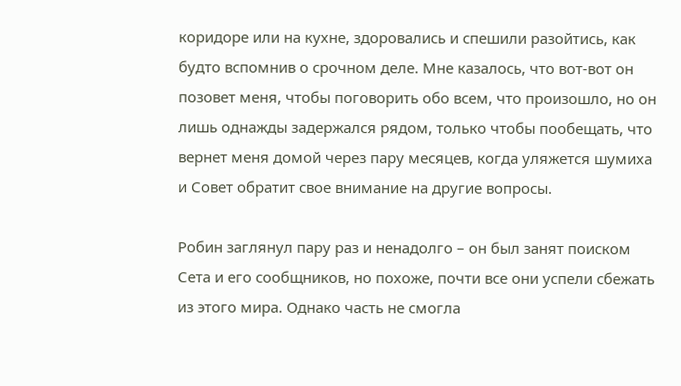коридоре или на кухне, здоровались и спешили разойтись, как будто вспомнив о срочном деле. Мне казалось, что вот-вот он позовет меня, чтобы поговорить обо всем, что произошло, но он лишь однажды задержался рядом, только чтобы пообещать, что вернет меня домой через пару месяцев, когда уляжется шумиха и Совет обратит свое внимание на другие вопросы.

Робин заглянул пару раз и ненадолго – он был занят поиском Сета и его сообщников, но похоже, почти все они успели сбежать из этого мира. Однако часть не смогла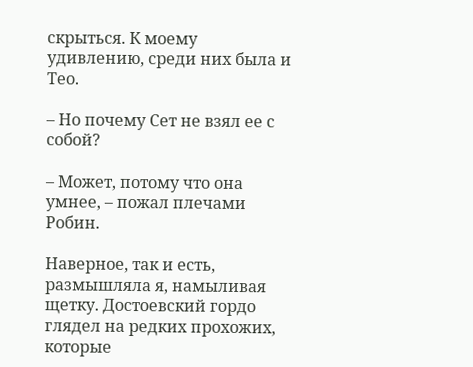скрыться. К моему удивлению, среди них была и Тео.

– Но почему Сет не взял ее с собой?

– Может, потому что она умнее, – пожал плечами Робин.

Наверное, так и есть, размышляла я, намыливая щетку. Достоевский гордо глядел на редких прохожих, которые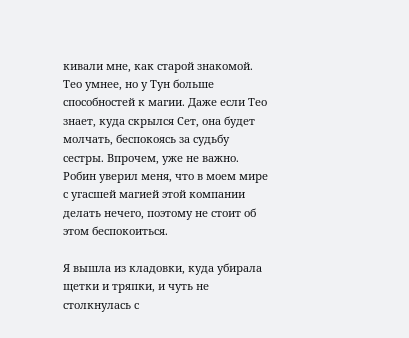кивали мне, как старой знакомой. Тео умнее, но у Тун больше способностей к магии. Даже если Тео знает, куда скрылся Сет, она будет молчать, беспокоясь за судьбу сестры. Впрочем, уже не важно. Робин уверил меня, что в моем мире с угасшей магией этой компании делать нечего, поэтому не стоит об этом беспокоиться.

Я вышла из кладовки, куда убирала щетки и тряпки, и чуть не столкнулась с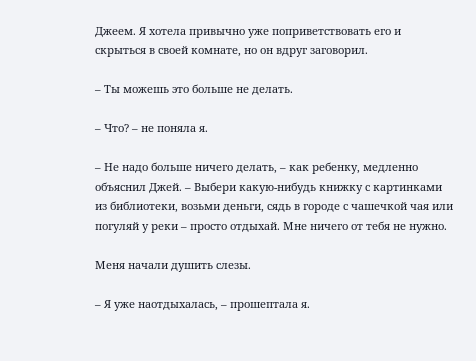Джеем. Я хотела привычно уже поприветствовать его и скрыться в своей комнате, но он вдруг заговорил.

– Ты можешь это больше не делать.

– Что? – не поняла я.

– Не надо больше ничего делать, – как ребенку, медленно объяснил Джей. – Выбери какую-нибудь книжку с картинками из библиотеки, возьми деньги, сядь в городе с чашечкой чая или погуляй у реки – просто отдыхай. Мне ничего от тебя не нужно.

Меня начали душить слезы.

– Я уже наотдыхалась, – прошептала я.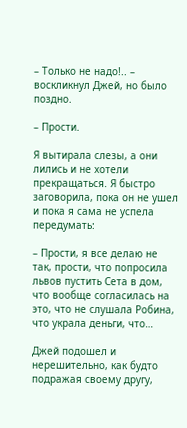– Только не надо!.. – воскликнул Джей, но было поздно.

– Прости.

Я вытирала слезы, а они лились и не хотели прекращаться. Я быстро заговорила, пока он не ушел и пока я сама не успела передумать:

– Прости, я все делаю не так, прости, что попросила львов пустить Сета в дом, что вообще согласилась на это, что не слушала Робина, что украла деньги, что…

Джей подошел и нерешительно, как будто подражая своему другу,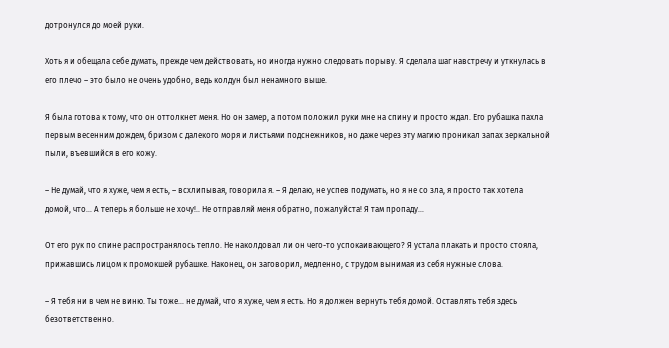дотронулся до моей руки.

Хоть я и обещала себе думать, прежде чем действовать, но иногда нужно следовать порыву. Я сделала шаг навстречу и уткнулась в его плечо – это было не очень удобно, ведь колдун был ненамного выше.

Я была готова к тому, что он оттолкнет меня. Но он замер, а потом положил руки мне на спину и просто ждал. Его рубашка пахла первым весенним дождем, бризом с далекого моря и листьями подснежников, но даже через эту магию проникал запах зеркальной пыли, въевшийся в его кожу.

– Не думай, что я хуже, чем я есть, – всхлипывая, говорила я. – Я делаю, не успев подумать, но я не со зла, я просто так хотела домой, что… А теперь я больше не хочу!.. Не отправляй меня обратно, пожалуйста! Я там пропаду…

От его рук по спине распространялось тепло. Не наколдовал ли он чего-то успокаивающего? Я устала плакать и просто стояла, прижавшись лицом к промокшей рубашке. Наконец, он заговорил, медленно, с трудом вынимая из себя нужные слова.

– Я тебя ни в чем не виню. Ты тоже… не думай, что я хуже, чем я есть. Но я должен вернуть тебя домой. Оставлять тебя здесь безответственно.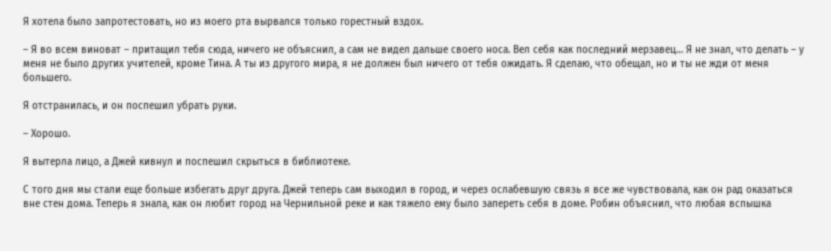Я хотела было запротестовать, но из моего рта вырвался только горестный вздох.

– Я во всем виноват – притащил тебя сюда, ничего не объяснил, а сам не видел дальше своего носа. Вел себя как последний мерзавец… Я не знал, что делать – у меня не было других учителей, кроме Тина. А ты из другого мира, я не должен был ничего от тебя ожидать. Я сделаю, что обещал, но и ты не жди от меня большего.

Я отстранилась, и он поспешил убрать руки.

– Хорошо.

Я вытерла лицо, а Джей кивнул и поспешил скрыться в библиотеке.

С того дня мы стали еще больше избегать друг друга. Джей теперь сам выходил в город, и через ослабевшую связь я все же чувствовала, как он рад оказаться вне стен дома. Теперь я знала, как он любит город на Чернильной реке и как тяжело ему было запереть себя в доме. Робин объяснил, что любая вспышка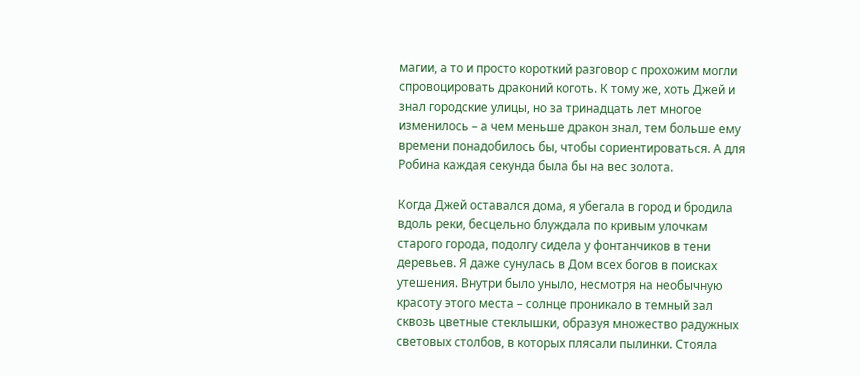магии, а то и просто короткий разговор с прохожим могли спровоцировать драконий коготь. К тому же, хоть Джей и знал городские улицы, но за тринадцать лет многое изменилось – а чем меньше дракон знал, тем больше ему времени понадобилось бы, чтобы сориентироваться. А для Робина каждая секунда была бы на вес золота.

Когда Джей оставался дома, я убегала в город и бродила вдоль реки, бесцельно блуждала по кривым улочкам старого города, подолгу сидела у фонтанчиков в тени деревьев. Я даже сунулась в Дом всех богов в поисках утешения. Внутри было уныло, несмотря на необычную красоту этого места – солнце проникало в темный зал сквозь цветные стеклышки, образуя множество радужных световых столбов, в которых плясали пылинки. Стояла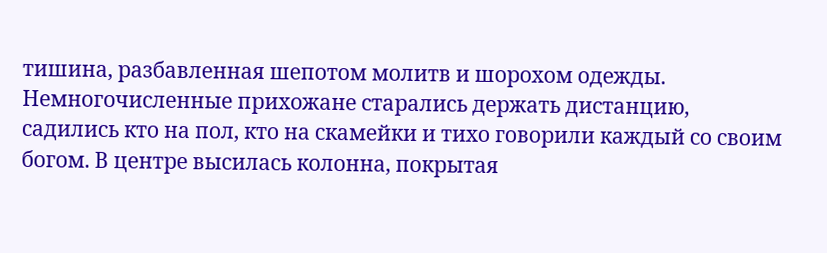тишина, разбавленная шепотом молитв и шорохом одежды. Немногочисленные прихожане старались держать дистанцию, садились кто на пол, кто на скамейки и тихо говорили каждый со своим богом. В центре высилась колонна, покрытая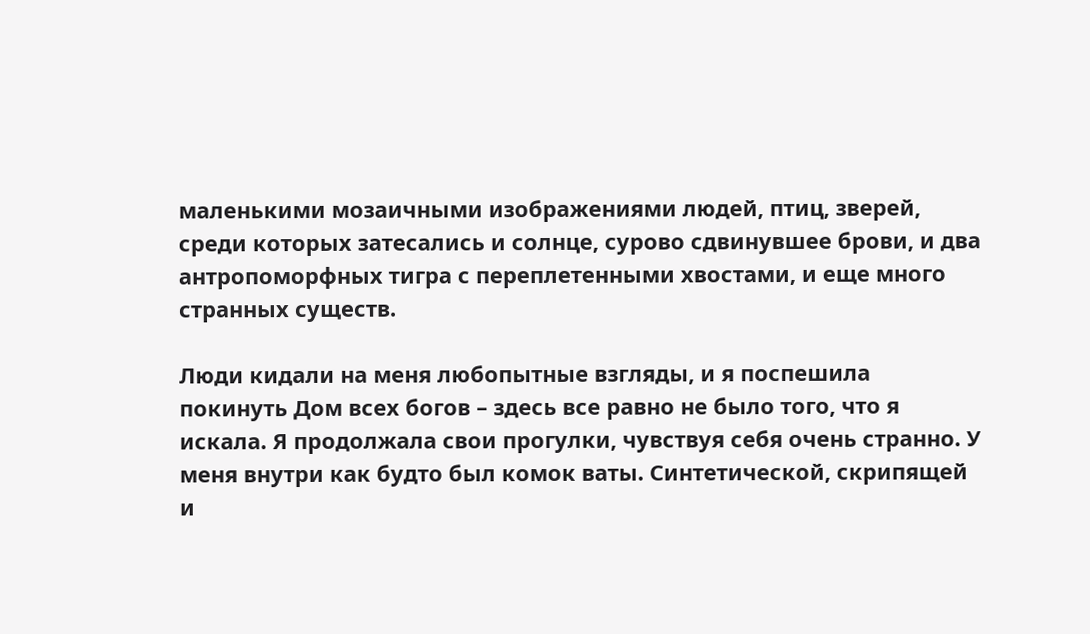маленькими мозаичными изображениями людей, птиц, зверей, среди которых затесались и солнце, сурово сдвинувшее брови, и два антропоморфных тигра с переплетенными хвостами, и еще много странных существ.

Люди кидали на меня любопытные взгляды, и я поспешила покинуть Дом всех богов – здесь все равно не было того, что я искала. Я продолжала свои прогулки, чувствуя себя очень странно. У меня внутри как будто был комок ваты. Синтетической, скрипящей и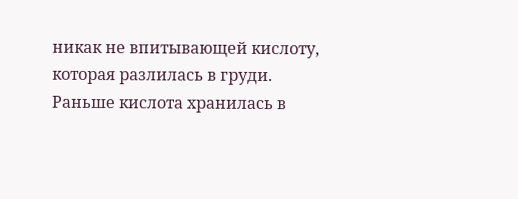никак не впитывающей кислоту, которая разлилась в груди. Раньше кислота хранилась в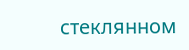стеклянном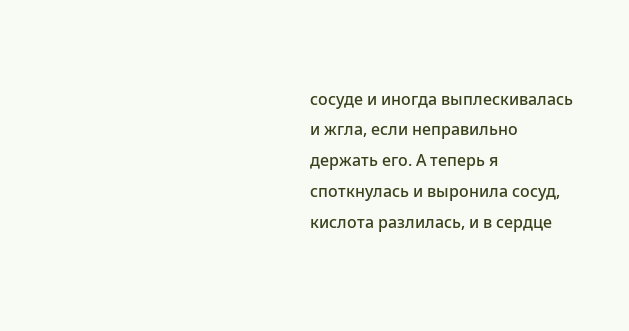сосуде и иногда выплескивалась и жгла, если неправильно держать его. А теперь я споткнулась и выронила сосуд, кислота разлилась, и в сердце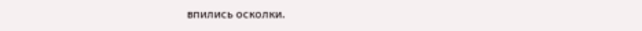впились осколки.